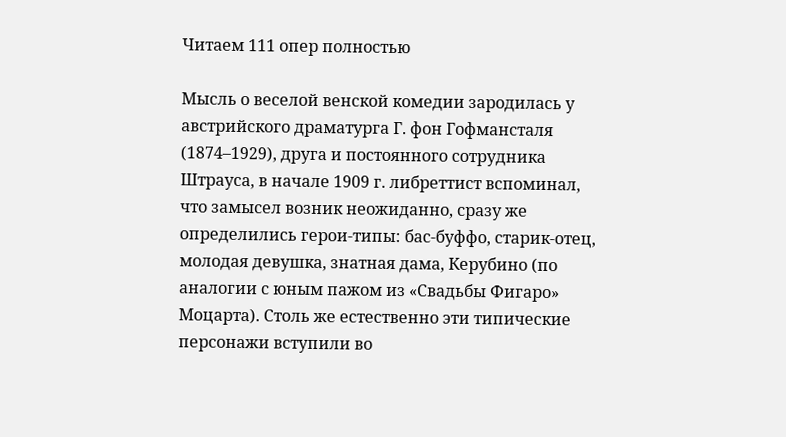Читаем 111 опер полностью

Мысль о веселой венской комедии зародилась у австрийского драматурга Г. фон Гофмансталя (1874–1929), друга и постоянного сотрудника Штрауса, в начале 1909 г. либреттист вспоминал, что замысел возник неожиданно, сразу же определились герои-типы: бас-буффо, старик-отец, молодая девушка, знатная дама, Керубино (по аналогии с юным пажом из «Свадьбы Фигаро» Моцарта). Столь же естественно эти типические персонажи вступили во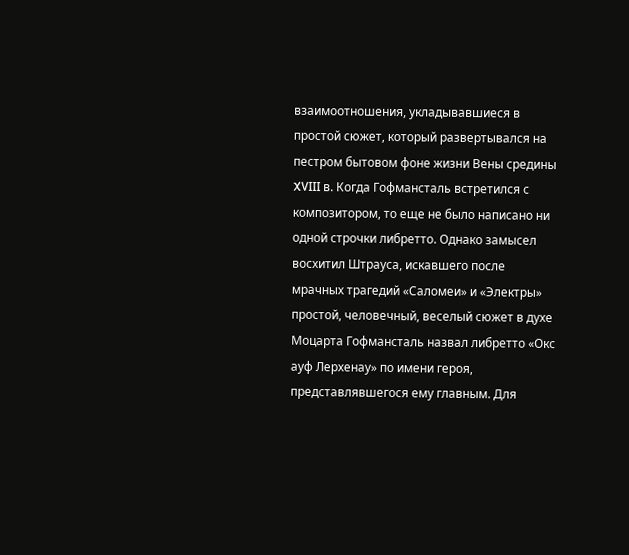взаимоотношения, укладывавшиеся в простой сюжет, который развертывался на пестром бытовом фоне жизни Вены средины XVIII в. Когда Гофмансталь встретился с композитором, то еще не было написано ни одной строчки либретто. Однако замысел восхитил Штрауса, искавшего после мрачных трагедий «Саломеи» и «Электры» простой, человечный, веселый сюжет в духе Моцарта Гофмансталь назвал либретто «Окс ауф Лерхенау» по имени героя, представлявшегося ему главным. Для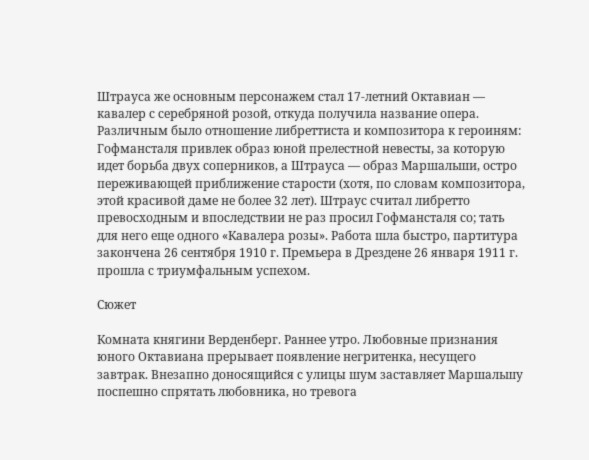Штрауса же основным персонажем стал 17-летний Октавиан — кавалер с серебряной розой, откуда получила название опера. Различным было отношение либреттиста и композитора к героиням: Гофмансталя привлек образ юной прелестной невесты, за которую идет борьба двух соперников, а Штрауса — образ Маршальши, остро переживающей приближение старости (хотя, по словам композитора, этой красивой даме не более 32 лет). Штраус считал либретто превосходным и впоследствии не раз просил Гофмансталя со; тать для него еще одного «Кавалера розы». Работа шла быстро, партитура закончена 26 сентября 1910 г. Премьера в Дрездене 26 января 1911 г. прошла с триумфальным успехом.

Сюжет

Комната княгини Верденберг. Раннее утро. Любовные признания юного Октавиана прерывает появление негритенка, несущего завтрак. Внезапно доносящийся с улицы шум заставляет Маршальшу поспешно спрятать любовника, но тревога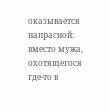оказывается напрасной: вместо мужа, охотящегося где-то в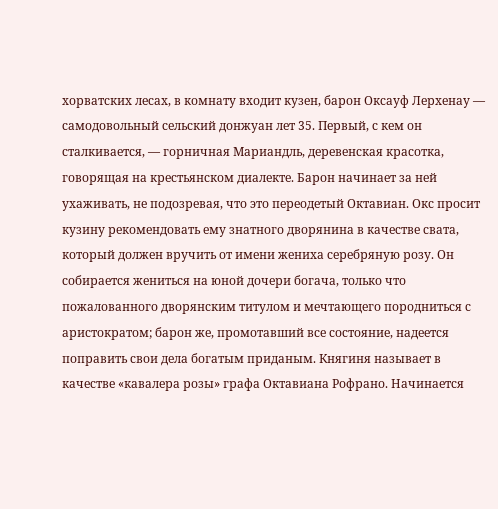хорватских лесах, в комнату входит кузен, барон Оксауф Лерхенау — самодовольный сельский донжуан лет 35. Первый, с кем он сталкивается, — горничная Мариандль, деревенская красотка, говорящая на крестьянском диалекте. Барон начинает за ней ухаживать, не подозревая, что это переодетый Октавиан. Окс просит кузину рекомендовать ему знатного дворянина в качестве свата, который должен вручить от имени жениха серебряную розу. Он собирается жениться на юной дочери богача, только что пожалованного дворянским титулом и мечтающего породниться с аристократом; барон же, промотавший все состояние, надеется поправить свои дела богатым приданым. Княгиня называет в качестве «кавалера розы» графа Октавиана Рофрано. Начинается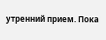утренний прием. Пока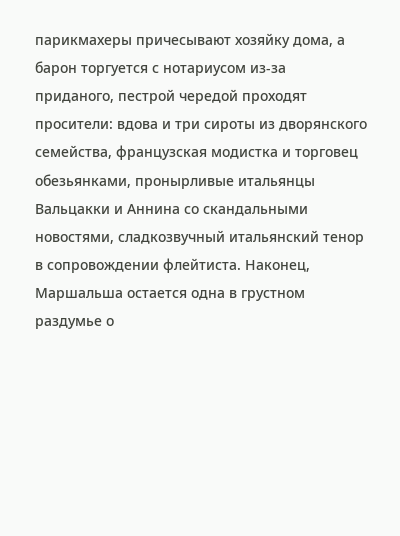парикмахеры причесывают хозяйку дома, а барон торгуется с нотариусом из-за приданого, пестрой чередой проходят просители: вдова и три сироты из дворянского семейства, французская модистка и торговец обезьянками, пронырливые итальянцы Вальцакки и Аннина со скандальными новостями, сладкозвучный итальянский тенор в сопровождении флейтиста. Наконец, Маршальша остается одна в грустном раздумье о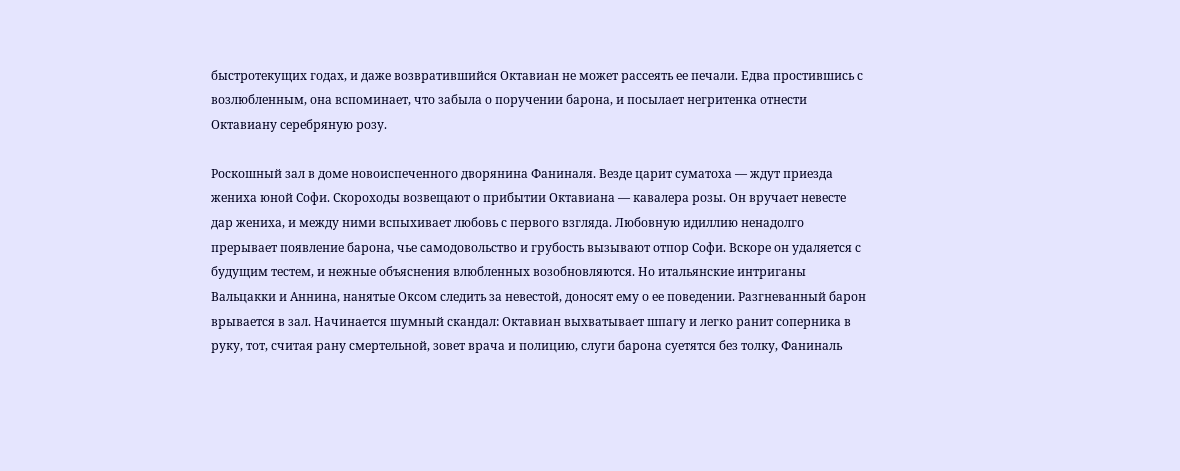быстротекущих годах, и даже возвратившийся Октавиан не может рассеять ее печали. Едва простившись с возлюбленным, она вспоминает, что забыла о поручении барона, и посылает негритенка отнести Октавиану серебряную розу.

Роскошный зал в доме новоиспеченного дворянина Фаниналя. Везде царит суматоха — ждут приезда жениха юной Софи. Скороходы возвещают о прибытии Октавиана — кавалера розы. Он вручает невесте дар жениха, и между ними вспыхивает любовь с первого взгляда. Любовную идиллию ненадолго прерывает появление барона, чье самодовольство и грубость вызывают отпор Софи. Вскоре он удаляется с будущим тестем, и нежные объяснения влюбленных возобновляются. Но итальянские интриганы Вальцакки и Аннина, нанятые Оксом следить за невестой, доносят ему о ее поведении. Разгневанный барон врывается в зал. Начинается шумный скандал: Октавиан выхватывает шпагу и легко ранит соперника в руку, тот, считая рану смертельной, зовет врача и полицию, слуги барона суетятся без толку, Фаниналь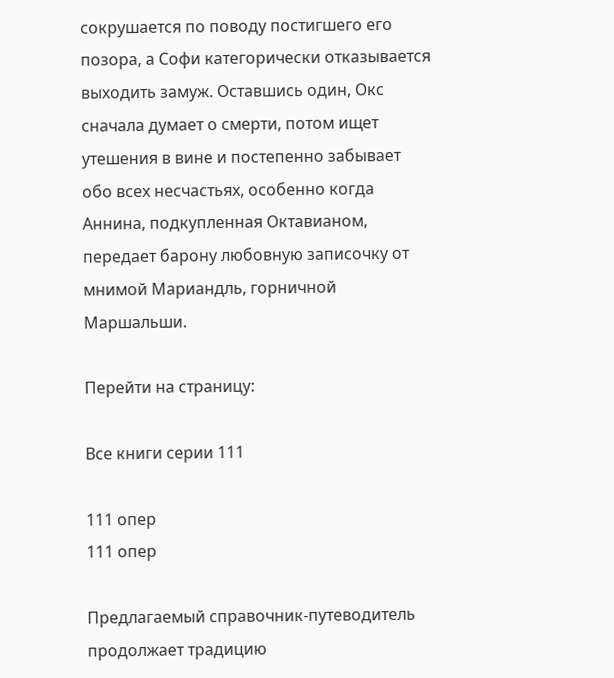сокрушается по поводу постигшего его позора, а Софи категорически отказывается выходить замуж. Оставшись один, Окс сначала думает о смерти, потом ищет утешения в вине и постепенно забывает обо всех несчастьях, особенно когда Аннина, подкупленная Октавианом, передает барону любовную записочку от мнимой Мариандль, горничной Маршальши.

Перейти на страницу:

Все книги серии 111

111 опер
111 опер

Предлагаемый справочник-путеводитель продолжает традицию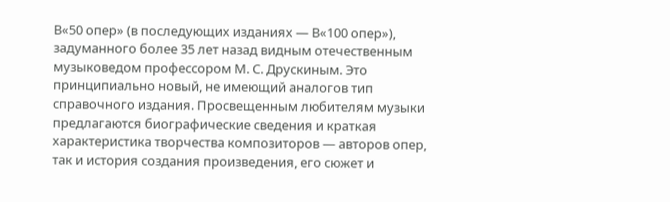В«50 опер» (в последующих изданиях — В«100 опер»), задуманного более 35 лет назад видным отечественным музыковедом профессором М. С. Друскиным. Это принципиально новый, не имеющий аналогов тип справочного издания. Просвещенным любителям музыки предлагаются биографические сведения и краткая характеристика творчества композиторов — авторов опер, так и история создания произведения, его сюжет и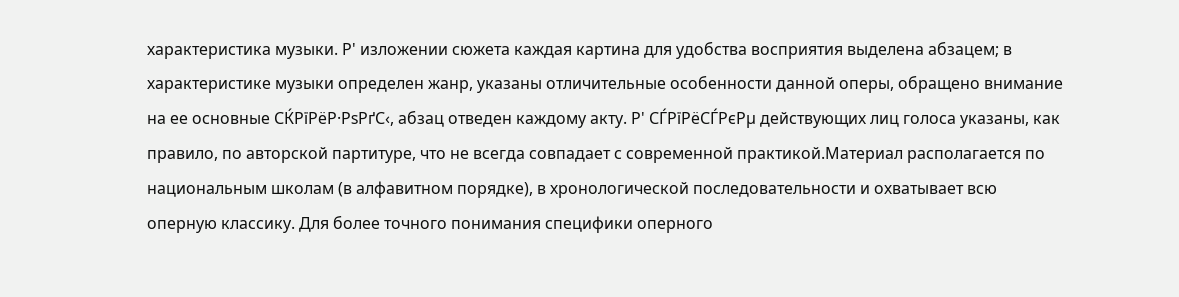характеристика музыки. Р' изложении сюжета каждая картина для удобства восприятия выделена абзацем; в характеристике музыки определен жанр, указаны отличительные особенности данной оперы, обращено внимание на ее основные СЌРїРёР·РѕРґС‹, абзац отведен каждому акту. Р' СЃРїРёСЃРєРµ действующих лиц голоса указаны, как правило, по авторской партитуре, что не всегда совпадает с современной практикой.Материал располагается по национальным школам (в алфавитном порядке), в хронологической последовательности и охватывает всю оперную классику. Для более точного понимания специфики оперного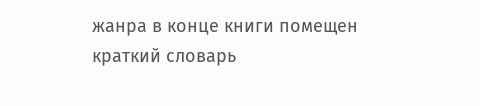жанра в конце книги помещен краткий словарь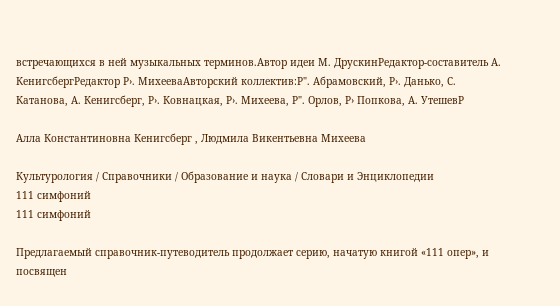встречающихся в ней музыкальных терминов.Автор идеи М. ДрускинРедактор-составитель А. КенигсбергРедактор Р›. МихееваАвторский коллектив:Р". Абрамовский, Р›. Данько, С. Катанова, А. Кенигсберг, Р›. Ковнацкая, Р›. Михеева, Р". Орлов, Р› Попкова, А. УтешевР

Алла Константиновна Кенигсберг , Людмила Викентьевна Михеева

Культурология / Справочники / Образование и наука / Словари и Энциклопедии
111 симфоний
111 симфоний

Предлагаемый справочник-путеводитель продолжает серию, начатую книгой «111 опер», и посвящен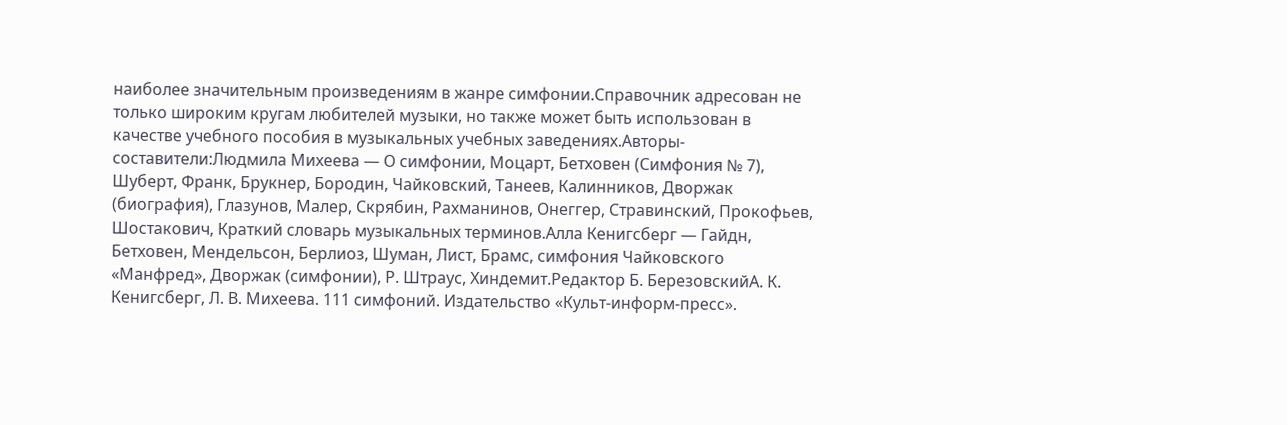наиболее значительным произведениям в жанре симфонии.Справочник адресован не только широким кругам любителей музыки, но также может быть использован в качестве учебного пособия в музыкальных учебных заведениях.Авторы-составители:Людмила Михеева — О симфонии, Моцарт, Бетховен (Симфония № 7), Шуберт, Франк, Брукнер, Бородин, Чайковский, Танеев, Калинников, Дворжак (биография), Глазунов, Малер, Скрябин, Рахманинов, Онеггер, Стравинский, Прокофьев, Шостакович, Краткий словарь музыкальных терминов.Алла Кенигсберг — Гайдн, Бетховен, Мендельсон, Берлиоз, Шуман, Лист, Брамс, симфония Чайковского «Манфред», Дворжак (симфонии), Р. Штраус, Хиндемит.Редактор Б. БерезовскийА. К. Кенигсберг, Л. В. Михеева. 111 симфоний. Издательство «Культ-информ-пресс».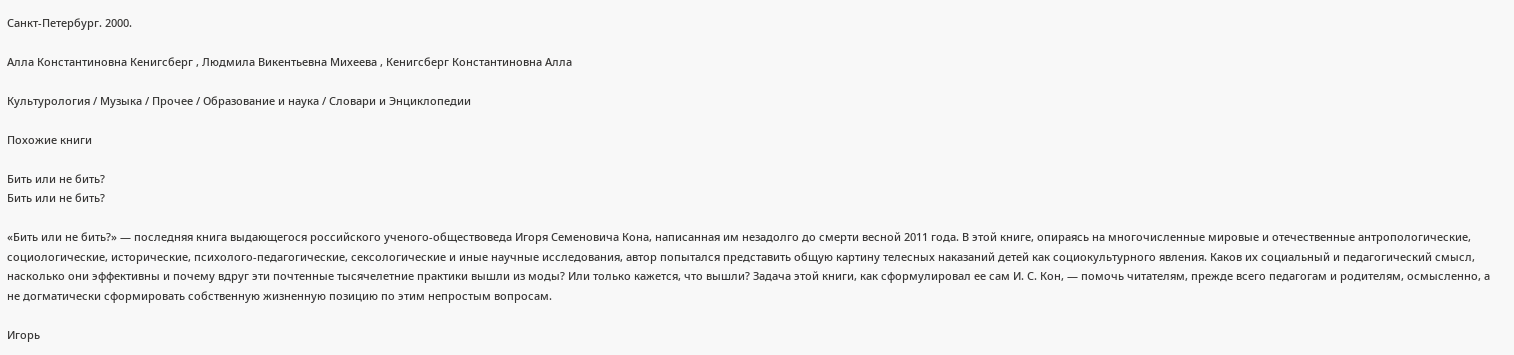Санкт-Петербург. 2000.

Алла Константиновна Кенигсберг , Людмила Викентьевна Михеева , Кенигсберг Константиновна Алла

Культурология / Музыка / Прочее / Образование и наука / Словари и Энциклопедии

Похожие книги

Бить или не бить?
Бить или не бить?

«Бить или не бить?» — последняя книга выдающегося российского ученого-обществоведа Игоря Семеновича Кона, написанная им незадолго до смерти весной 2011 года. В этой книге, опираясь на многочисленные мировые и отечественные антропологические, социологические, исторические, психолого-педагогические, сексологические и иные научные исследования, автор попытался представить общую картину телесных наказаний детей как социокультурного явления. Каков их социальный и педагогический смысл, насколько они эффективны и почему вдруг эти почтенные тысячелетние практики вышли из моды? Или только кажется, что вышли? Задача этой книги, как сформулировал ее сам И. С. Кон, — помочь читателям, прежде всего педагогам и родителям, осмысленно, а не догматически сформировать собственную жизненную позицию по этим непростым вопросам.

Игорь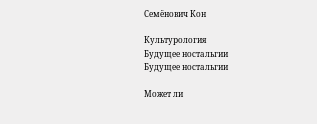Семёнович Кон

Культурология
Будущее ностальгии
Будущее ностальгии

Может ли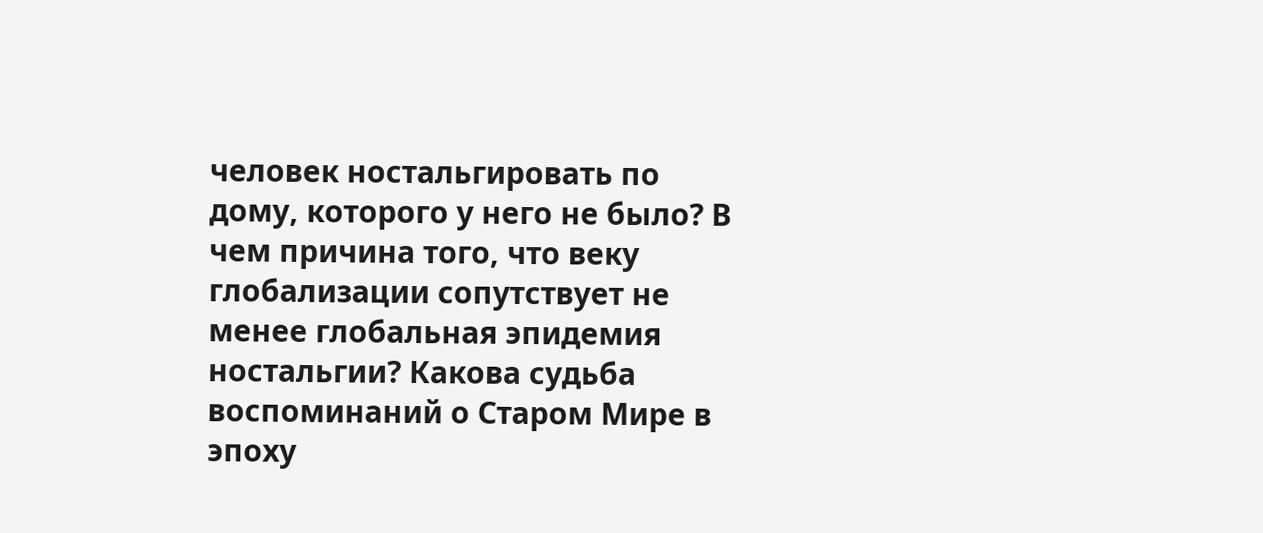человек ностальгировать по дому, которого у него не было? В чем причина того, что веку глобализации сопутствует не менее глобальная эпидемия ностальгии? Какова судьба воспоминаний о Старом Мире в эпоху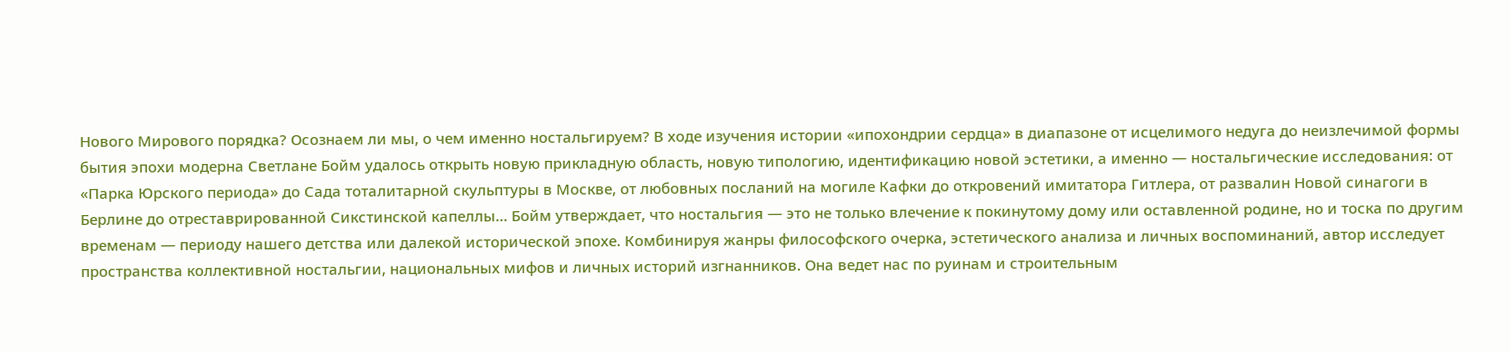Нового Мирового порядка? Осознаем ли мы, о чем именно ностальгируем? В ходе изучения истории «ипохондрии сердца» в диапазоне от исцелимого недуга до неизлечимой формы бытия эпохи модерна Светлане Бойм удалось открыть новую прикладную область, новую типологию, идентификацию новой эстетики, а именно — ностальгические исследования: от «Парка Юрского периода» до Сада тоталитарной скульптуры в Москве, от любовных посланий на могиле Кафки до откровений имитатора Гитлера, от развалин Новой синагоги в Берлине до отреставрированной Сикстинской капеллы… Бойм утверждает, что ностальгия — это не только влечение к покинутому дому или оставленной родине, но и тоска по другим временам — периоду нашего детства или далекой исторической эпохе. Комбинируя жанры философского очерка, эстетического анализа и личных воспоминаний, автор исследует пространства коллективной ностальгии, национальных мифов и личных историй изгнанников. Она ведет нас по руинам и строительным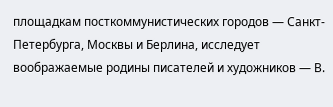площадкам посткоммунистических городов — Санкт-Петербурга, Москвы и Берлина, исследует воображаемые родины писателей и художников — В.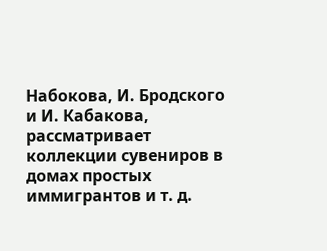Набокова, И. Бродского и И. Кабакова, рассматривает коллекции сувениров в домах простых иммигрантов и т. д.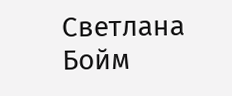Светлана Бойм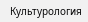Культурология